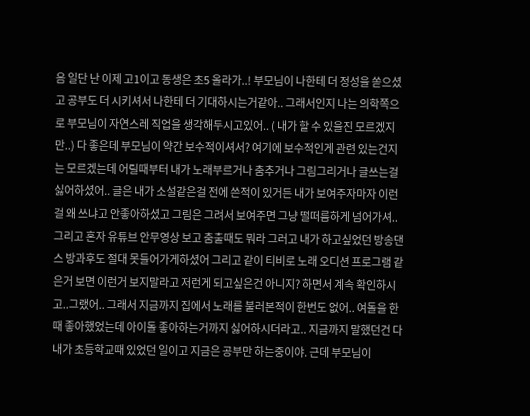음 일단 난 이제 고1이고 동생은 초5 올라가..! 부모님이 나한테 더 정성을 쏟으셨고 공부도 더 시키셔서 나한테 더 기대하시는거같아.. 그래서인지 나는 의학쪽으로 부모님이 자연스레 직업을 생각해두시고있어.. ( 내가 할 수 있을진 모르겠지만..) 다 좋은데 부모님이 약간 보수적이셔서? 여기에 보수적인게 관련 있는건지는 모르겠는데 어릴때부터 내가 노래부르거나 춤추거나 그림그리거나 글쓰는걸 싫어하셨어.. 글은 내가 소설같은걸 전에 쓴적이 있거든 내가 보여주자마자 이런걸 왜 쓰냐고 안좋아하셨고 그림은 그려서 보여주면 그냥 떨떠름하게 넘어가셔.. 그리고 혼자 유튜브 안무영상 보고 춤출때도 뭐라 그러고 내가 하고싶었던 방송댄스 방과후도 절대 못들어가게하셨어 그리고 같이 티비로 노래 오디션 프로그램 같은거 보면 이런거 보지말라고 저런게 되고싶은건 아니지? 하면서 계속 확인하시고..그랬어.. 그래서 지금까지 집에서 노래를 불러본적이 한번도 없어.. 여돌을 한때 좋아했었는데 아이돌 좋아하는거까지 싫어하시더라고.. 지금까지 말했던건 다 내가 초등학교때 있었던 일이고 지금은 공부만 하는중이야. 근데 부모님이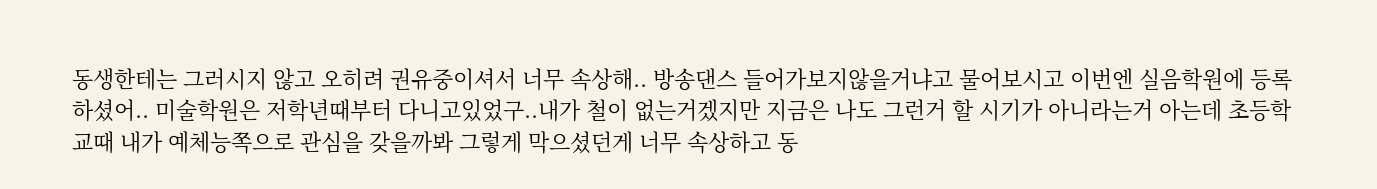동생한테는 그러시지 않고 오히려 권유중이셔서 너무 속상해.. 방송댄스 들어가보지않을거냐고 물어보시고 이번엔 실음학원에 등록하셨어.. 미술학원은 저학년때부터 다니고있었구..내가 철이 없는거겠지만 지금은 나도 그런거 할 시기가 아니라는거 아는데 초등학교때 내가 예체능쪽으로 관심을 갖을까봐 그렇게 막으셨던게 너무 속상하고 동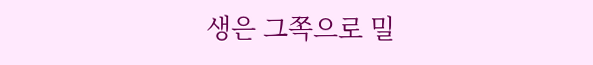생은 그쪽으로 밀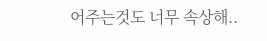어주는것도 너무 속상해..